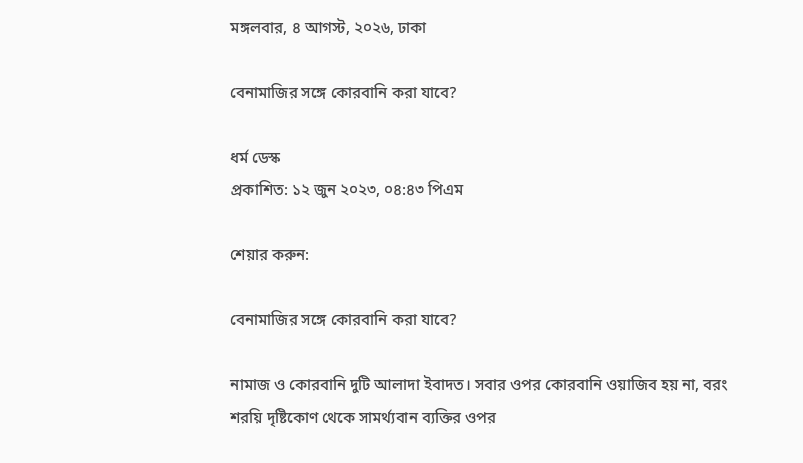মঙ্গলবার, ৪ আগস্ট, ২০২৬, ঢাকা

বেনামাজির সঙ্গে কোরবানি করা যাবে?

ধর্ম ডেস্ক
প্রকাশিত: ১২ জুন ২০২৩, ০৪:৪৩ পিএম

শেয়ার করুন:

বেনামাজির সঙ্গে কোরবানি করা যাবে?

নামাজ ও কোরবানি দুটি আলাদা ইবাদত। সবার ওপর কোরবানি ওয়াজিব হয় না, বরং শরয়ি দৃষ্টিকোণ থেকে সামর্থ্যবান ব্যক্তির ওপর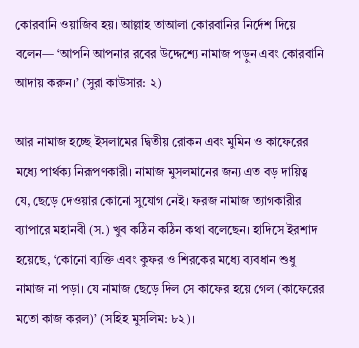কোরবানি ওয়াজিব হয়। আল্লাহ তাআলা কোরবানির নির্দেশ দিয়ে বলেন— ‘আপনি আপনার রবের উদ্দেশ্যে নামাজ পড়ুন এবং কোরবানি আদায় করুন।’ (সুরা কাউসার: ২)

আর নামাজ হচ্ছে ইসলামের দ্বিতীয় রোকন এবং মুমিন ও কাফেরের মধ্যে পার্থক্য নিরূপণকারী। নামাজ মুসলমানের জন্য এত বড় দায়িত্ব যে, ছেড়ে দেওয়ার কোনো সুযোগ নেই। ফরজ নামাজ ত্যাগকারীর ব্যাপারে মহানবী (স.) খুব কঠিন কঠিন কথা বলেছেন। হাদিসে ইরশাদ হয়েছে, ‘কোনো ব্যক্তি এবং কুফর ও শিরকের মধ্যে ব্যবধান শুধু নামাজ না পড়া। যে নামাজ ছেড়ে দিল সে কাফের হয়ে গেল (কাফেরের মতো কাজ করল)’ (সহিহ মুসলিম: ৮২)।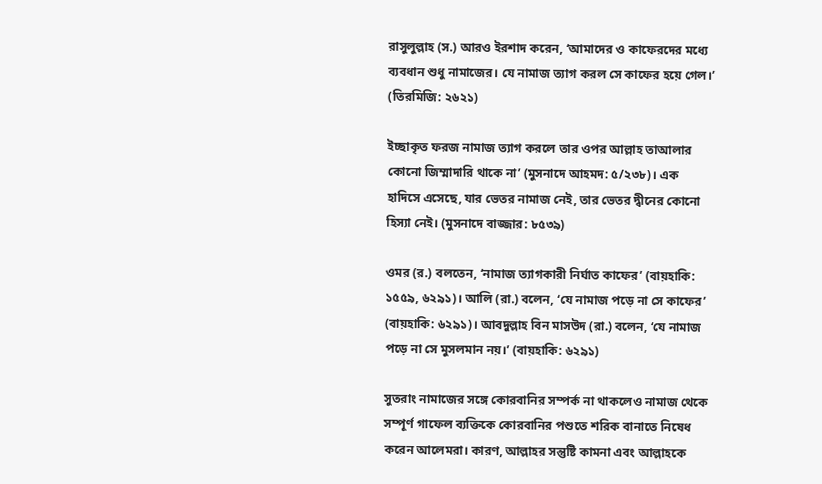রাসুলুল্লাহ (স.) আরও ইরশাদ করেন, ‘আমাদের ও কাফেরদের মধ্যে ব্যবধান শুধু নামাজের। যে নামাজ ত্যাগ করল সে কাফের হয়ে গেল।’ (তিরমিজি: ২৬২১)

ইচ্ছাকৃত ফরজ নামাজ ত্যাগ করলে তার ওপর আল্লাহ তাআলার কোনো জিম্মাদারি থাকে না’ (মুসনাদে আহমদ: ৫/২৩৮)। এক হাদিসে এসেছে, যার ভেতর নামাজ নেই, তার ভেতর দ্বীনের কোনো হিস্যা নেই। (মুসনাদে বাজ্জার: ৮৫৩৯)

ওমর (র.) বলতেন, ‘নামাজ ত্যাগকারী নির্ঘাত কাফের’ (বায়হাকি: ১৫৫৯, ৬২৯১)। আলি (রা.) বলেন, ‘যে নামাজ পড়ে না সে কাফের’ (বায়হাকি: ৬২৯১)। আবদুল্লাহ বিন মাসউদ (রা.) বলেন, ‘যে নামাজ পড়ে না সে মুসলমান নয়।’ (বায়হাকি: ৬২৯১)

সুতরাং নামাজের সঙ্গে কোরবানির সম্পর্ক না থাকলেও নামাজ থেকে সম্পূর্ণ গাফেল ব্যক্তিকে কোরবানির পশুতে শরিক বানাতে নিষেধ করেন আলেমরা। কারণ, আল্লাহর সন্তুষ্টি কামনা এবং আল্লাহকে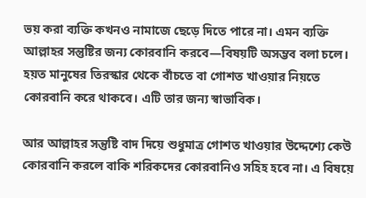ভয় করা ব্যক্তি কখনও নামাজে ছেড়ে দিতে পারে না। এমন ব্যক্তি আল্লাহর সন্তুষ্টির জন্য কোরবানি করবে—বিষয়টি অসম্ভব বলা চলে। হয়ত মানুষের তিরস্কার থেকে বাঁচতে বা গোশত খাওয়ার নিয়তে কোরবানি করে থাকবে। এটি তার জন্য স্বাভাবিক।

আর আল্লাহর সন্তুষ্টি বাদ দিয়ে শুধুমাত্র গোশত খাওয়ার উদ্দেশ্যে কেউ কোরবানি করলে বাকি শরিকদের কোরবানিও সহিহ হবে না। এ বিষয়ে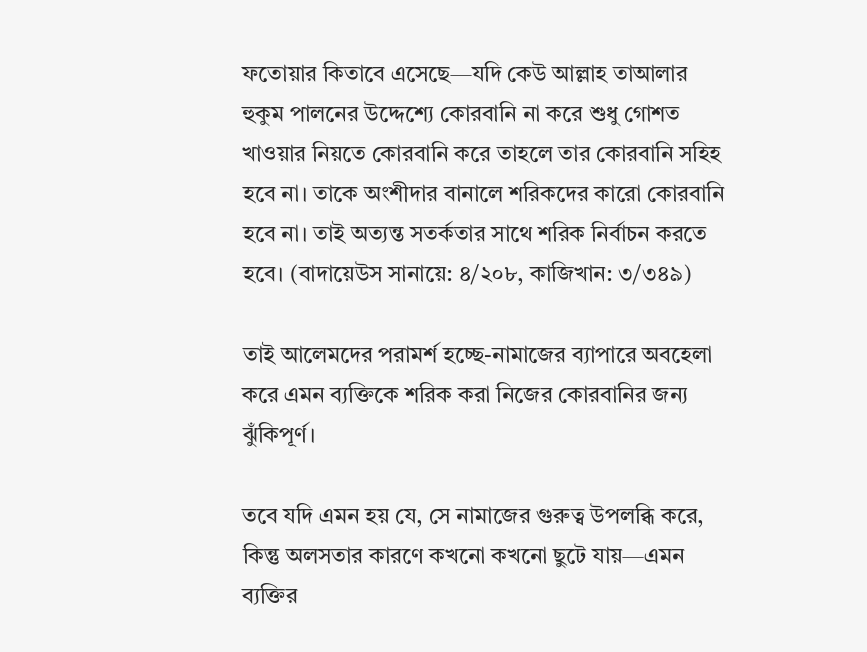ফতোয়ার কিতাবে এসেছে—যদি কেউ আল্লাহ তাআলার হুকুম পালনের উদ্দেশ্যে কোরবানি না করে শুধু গোশত খাওয়ার নিয়তে কোরবানি করে তাহলে তার কোরবানি সহিহ হবে না। তাকে অংশীদার বানালে শরিকদের কারো কোরবানি হবে না। তাই অত্যন্ত সতর্কতার সাথে শরিক নির্বাচন করতে হবে। (বাদায়েউস সানায়ে: ৪/২০৮, কাজিখান: ৩/৩৪৯)

তাই আলেমদের পরামর্শ হচ্ছে-নামাজের ব্যাপারে অবহেলা করে এমন ব্যক্তিকে শরিক করা নিজের কোরবানির জন্য ঝুঁকিপূর্ণ।

তবে যদি এমন হয় যে, সে নামাজের গুরুত্ব উপলব্ধি করে, কিন্তু অলসতার কারণে কখনো কখনো ছুটে যায়—এমন ব্যক্তির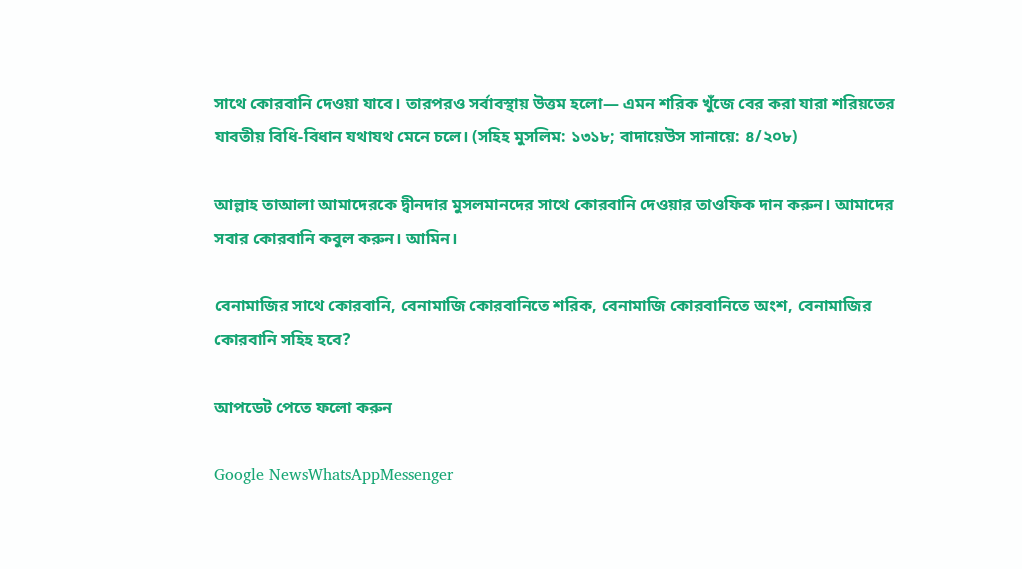সাথে কোরবানি দেওয়া যাবে। তারপরও সর্বাবস্থায় উত্তম হলো— এমন শরিক খুঁজে বের করা যারা শরিয়তের যাবতীয় বিধি-বিধান যথাযথ মেনে চলে। (সহিহ মুসলিম: ১৩১৮; বাদায়েউস সানায়ে: ৪/২০৮)

আল্লাহ তাআলা আমাদেরকে দ্বীনদার মুসলমানদের সাথে কোরবানি দেওয়ার তাওফিক দান করুন। আমাদের সবার কোরবানি কবুল করুন। আমিন।

বেনামাজির সাথে কোরবানি, বেনামাজি কোরবানিতে শরিক, বেনামাজি কোরবানিতে অংশ, বেনামাজির কোরবানি সহিহ হবে?

আপডেট পেতে ফলো করুন

Google NewsWhatsAppMessenger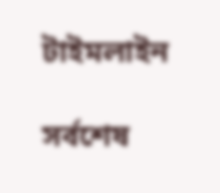টাইমলাইন

সর্বশেষ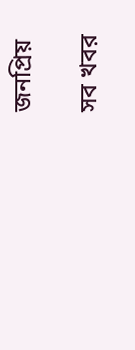জনপ্রিয়

সব খবর